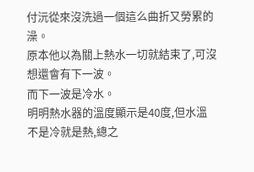付沅從來沒洗過一個這么曲折又勞累的澡。
原本他以為關上熱水一切就結束了,可沒想還會有下一波。
而下一波是冷水。
明明熱水器的溫度顯示是40度,但水溫不是冷就是熱,總之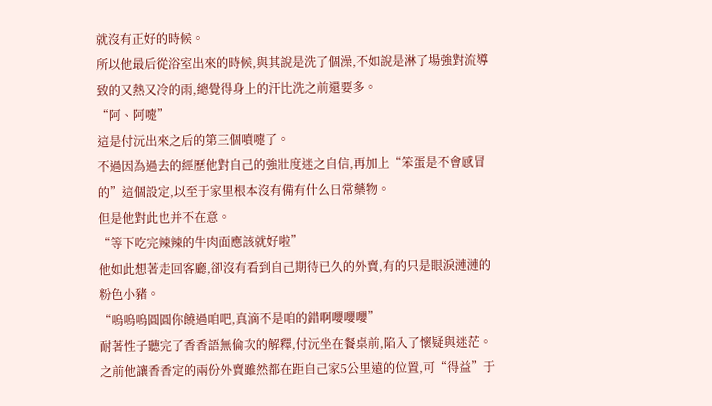就沒有正好的時候。
所以他最后從浴室出來的時候,與其說是洗了個澡,不如說是淋了場強對流導致的又熱又冷的雨,總覺得身上的汗比洗之前還要多。
“阿、阿嚏”
這是付沅出來之后的第三個噴嚏了。
不過因為過去的經歷他對自己的強壯度迷之自信,再加上“笨蛋是不會感冒的”這個設定,以至于家里根本沒有備有什么日常藥物。
但是他對此也并不在意。
“等下吃完辣辣的牛肉面應該就好啦”
他如此想著走回客廳,卻沒有看到自己期待已久的外賣,有的只是眼淚漣漣的粉色小豬。
“嗚嗚嗚圓圓你饒過咱吧,真滴不是咱的錯啊嚶嚶嚶”
耐著性子聽完了香香語無倫次的解釋,付沅坐在餐桌前,陷入了懷疑與迷茫。
之前他讓香香定的兩份外賣雖然都在距自己家5公里遠的位置,可“得益”于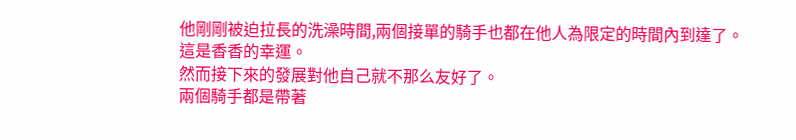他剛剛被迫拉長的洗澡時間,兩個接單的騎手也都在他人為限定的時間內到達了。
這是香香的幸運。
然而接下來的發展對他自己就不那么友好了。
兩個騎手都是帶著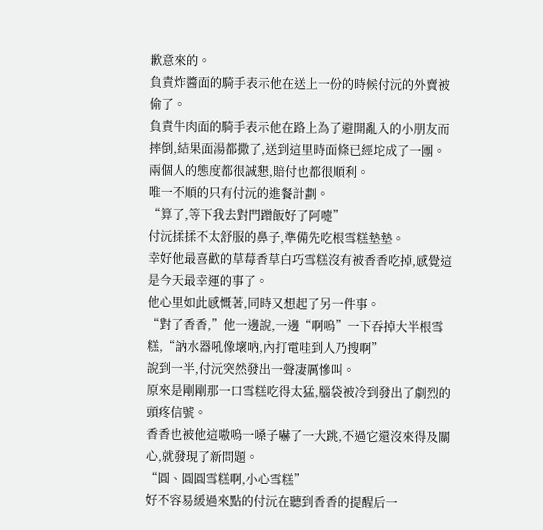歉意來的。
負責炸醬面的騎手表示他在送上一份的時候付沅的外賣被偷了。
負責牛肉面的騎手表示他在路上為了避開亂入的小朋友而摔倒,結果面湯都撒了,送到這里時面條已經坨成了一團。
兩個人的態度都很誠懇,賠付也都很順利。
唯一不順的只有付沅的進餐計劃。
“算了,等下我去對門蹭飯好了阿嚏”
付沅揉揉不太舒服的鼻子,準備先吃根雪糕墊墊。
幸好他最喜歡的草莓香草白巧雪糕沒有被香香吃掉,感覺這是今天最幸運的事了。
他心里如此感慨著,同時又想起了另一件事。
“對了香香,”他一邊說,一邊“啊嗚”一下吞掉大半根雪糕,“訥水器吼像壞吶,內打電哇到人乃搜啊”
說到一半,付沅突然發出一聲凄厲慘叫。
原來是剛剛那一口雪糕吃得太猛,腦袋被冷到發出了劇烈的頭疼信號。
香香也被他這嗷嗚一嗓子嚇了一大跳,不過它還沒來得及關心,就發現了新問題。
“圓、圓圓雪糕啊,小心雪糕”
好不容易緩過來點的付沅在聽到香香的提醒后一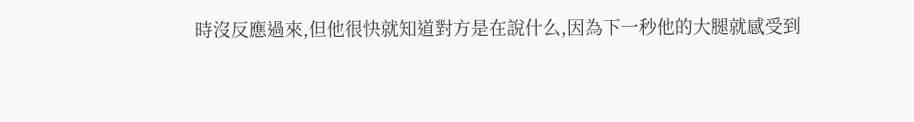時沒反應過來,但他很快就知道對方是在說什么,因為下一秒他的大腿就感受到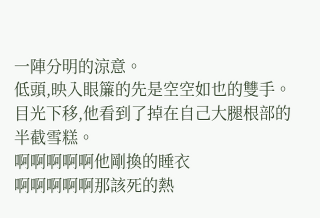一陣分明的涼意。
低頭,映入眼簾的先是空空如也的雙手。
目光下移,他看到了掉在自己大腿根部的半截雪糕。
啊啊啊啊啊他剛換的睡衣
啊啊啊啊啊那該死的熱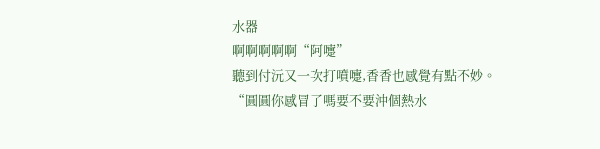水器
啊啊啊啊啊“阿嚏”
聽到付沅又一次打噴嚏,香香也感覺有點不妙。
“圓圓你感冒了嗎要不要沖個熱水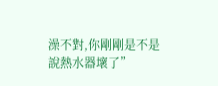澡不對,你剛剛是不是說熱水器壞了”